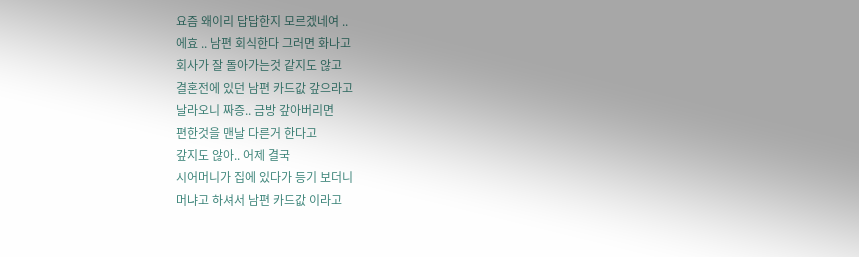요즘 왜이리 답답한지 모르겠네여 ..
에효 .. 남편 회식한다 그러면 화나고
회사가 잘 돌아가는것 같지도 않고
결혼전에 있던 남편 카드값 갚으라고
날라오니 짜증.. 금방 갚아버리면
편한것을 맨날 다른거 한다고
갚지도 않아.. 어제 결국
시어머니가 집에 있다가 등기 보더니
머냐고 하셔서 남편 카드값 이라고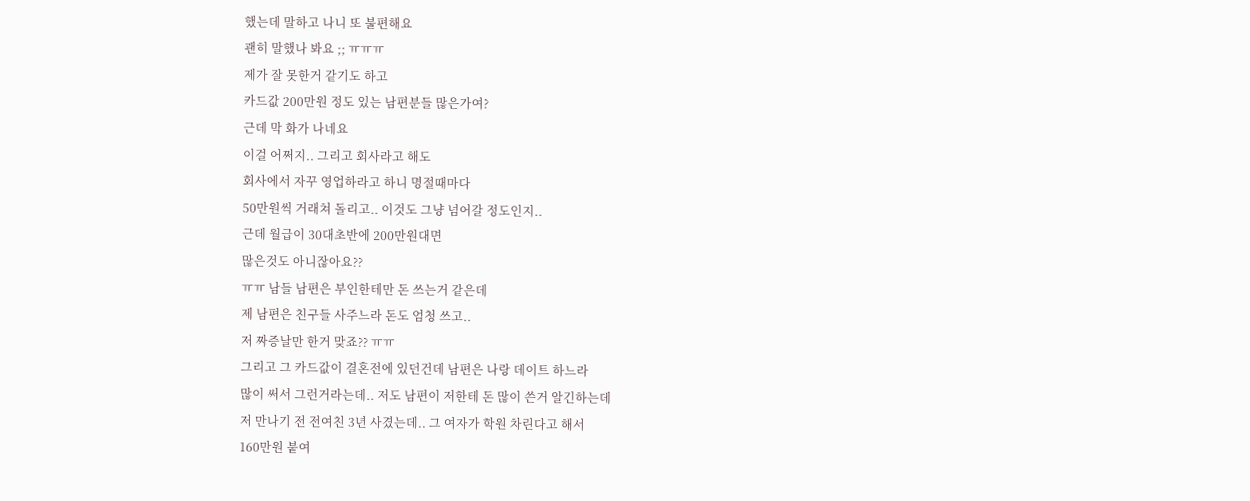했는데 말하고 나니 또 불편해요
괜히 말했나 봐요 ;; ㅠㅠㅠ
제가 잘 못한거 같기도 하고
카드값 200만원 정도 있는 남편분들 많은가여?
근데 막 화가 나네요
이걸 어쩌지.. 그리고 회사라고 해도
회사에서 자꾸 영업하라고 하니 명절때마다
50만원씩 거래쳐 돌리고.. 이것도 그냥 넘어갈 정도인지..
근데 월급이 30대초반에 200만원대면
많은것도 아니잖아요??
ㅠㅠ 남들 남편은 부인한테만 돈 쓰는거 같은데
제 남편은 친구들 사주느라 돈도 엄청 쓰고..
저 짜증날만 한거 맞죠?? ㅠㅠ
그리고 그 카드값이 결혼전에 있던건데 남편은 나랑 데이트 하느라
많이 써서 그런거라는데.. 저도 남편이 저한테 돈 많이 쓴거 알긴하는데
저 만나기 전 전여친 3년 사겼는데.. 그 여자가 학원 차린다고 해서
160만원 붙여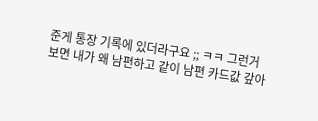준게 통장 기록에 있더라구요 ;; ㅋㅋ 그런거
보면 내가 왜 남편하고 같이 남편 카드값 갚아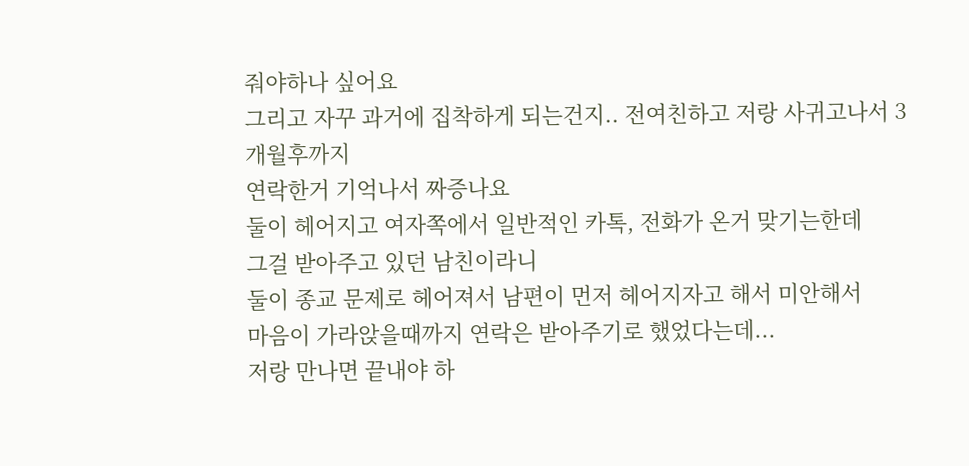줘야하나 싶어요
그리고 자꾸 과거에 집착하게 되는건지.. 전여친하고 저랑 사귀고나서 3개월후까지
연락한거 기억나서 짜증나요
둘이 헤어지고 여자쪽에서 일반적인 카톡, 전화가 온거 맞기는한데
그걸 받아주고 있던 남친이라니
둘이 종교 문제로 헤어져서 남편이 먼저 헤어지자고 해서 미안해서
마음이 가라앉을때까지 연락은 받아주기로 했었다는데...
저랑 만나면 끝내야 하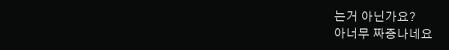는거 아닌가요?
아너무 짜증나네요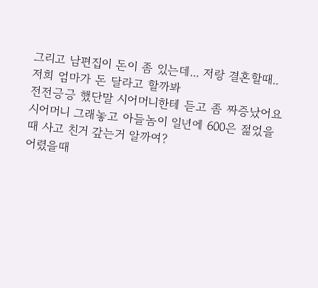그리고 남편집이 돈이 좀 있는데... 저랑 결혼할때.. 저희 엄마가 돈 달라고 할까봐
전전긍긍 했단말 시어머니한테 듣고 좀 짜증났어요
시어머니 그래놓고 아들놈이 일년에 600은 젊었을때 사고 친거 갚는거 알까여?
어렸을때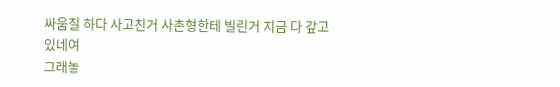싸움질 하다 사고친거 사촌형한테 빌린거 지금 다 갚고 있네여
그래놓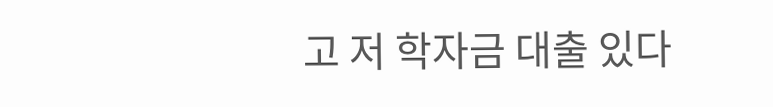고 저 학자금 대출 있다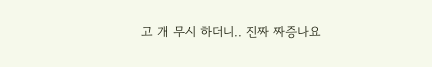고 개 무시 하더니.. 진짜 짜증나요